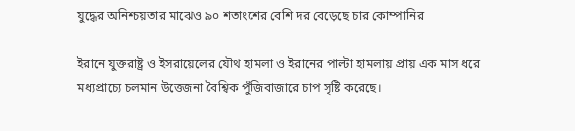যুদ্ধের অনিশ্চয়তার মাঝেও ৯০ শতাংশের বেশি দর বেড়েছে চার কোম্পানির

ইরানে যুক্তরাষ্ট্র ও ইসরায়েলের যৌথ হামলা ও ইরানের পাল্টা হামলায় প্রায় এক মাস ধরে মধ্যপ্রাচ্যে চলমান উত্তেজনা বৈশ্বিক পুঁজিবাজারে চাপ সৃষ্টি করেছে।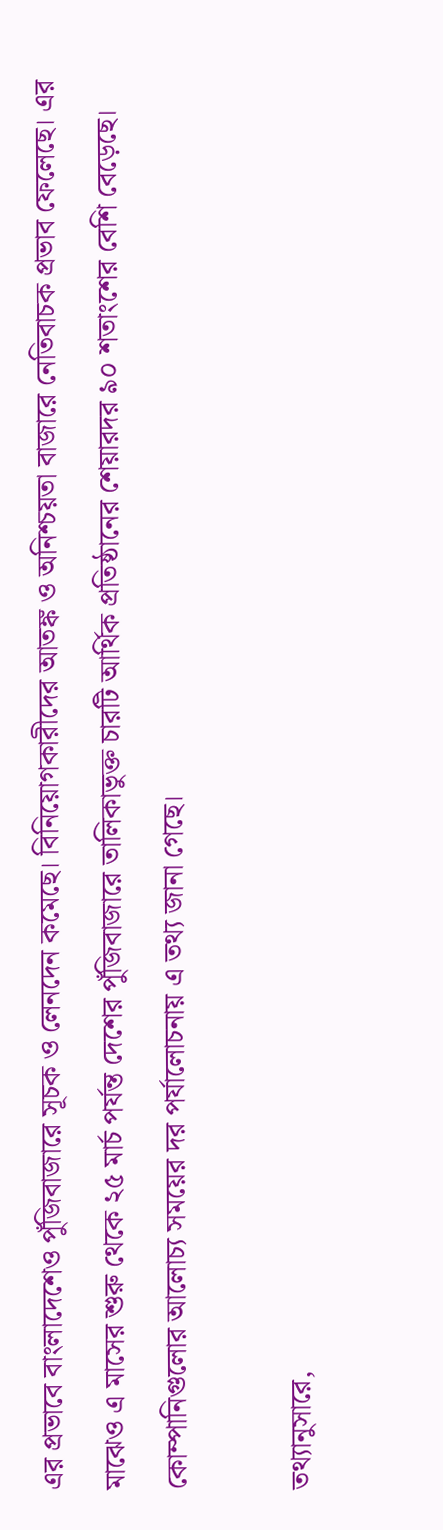এর প্রভাবে বাংলাদেশেও পুঁজিবাজারে সূচক ও লেনদেন কমেছে। বিনিয়োগকারীদের আতঙ্ক ও অনিশ্চয়তা বাজারে নেতিবাচক প্রভাব ফেলেছে। এর মাঝেও এ মাসের শুরু থেকে ২৫ মার্চ পর্যন্ত দেশের পুঁজিবাজারে তালিকাভুক্ত চারটি আর্থিক প্রতিষ্ঠানের শেয়ারদর ৯০ শতাংশের বেশি বেড়েছে। কোম্পানিগুলোর আলোচ্য সময়ের দর পর্যালোচনায় এ তথ্য জানা গেছে।

তথ্যানুসারে,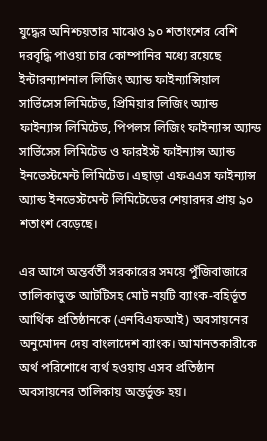যুদ্ধের অনিশ্চয়তার মাঝেও ৯০ শতাংশের বেশি দরবৃদ্ধি পাওয়া চার কোম্পানির মধ্যে রয়েছে ইন্টারন্যাশনাল লিজিং অ্যান্ড ফাইন্যান্সিয়াল সার্ভিসেস লিমিটেড, প্রিমিয়ার লিজিং অ্যান্ড ফাইন্যান্স লিমিটেড, পিপলস লিজিং ফাইন্যান্স অ্যান্ড সার্ভিসেস লিমিটেড ও ফারইস্ট ফাইন্যান্স অ্যান্ড ইনভেস্টমেন্ট লিমিটেড। এছাড়া এফএএস ফাইন্যান্স অ্যান্ড ইনভেস্টমেন্ট লিমিটেডের শেয়ারদর প্রায় ৯০ শতাংশ বেড়েছে।

এর আগে অন্তর্বর্তী সরকারের সময়ে পুঁজিবাজারে তালিকাভুক্ত আটটিসহ মোট নয়টি ব্যাংক-বহির্ভূত আর্থিক প্রতিষ্ঠানকে (এনবিএফআই) অবসায়নের অনুমোদন দেয় বাংলাদেশ ব্যাংক। আমানতকারীকে অর্থ পরিশোধে ব্যর্থ হওয়ায় এসব প্রতিষ্ঠান অবসায়নের তালিকায় অন্তর্ভুক্ত হয়।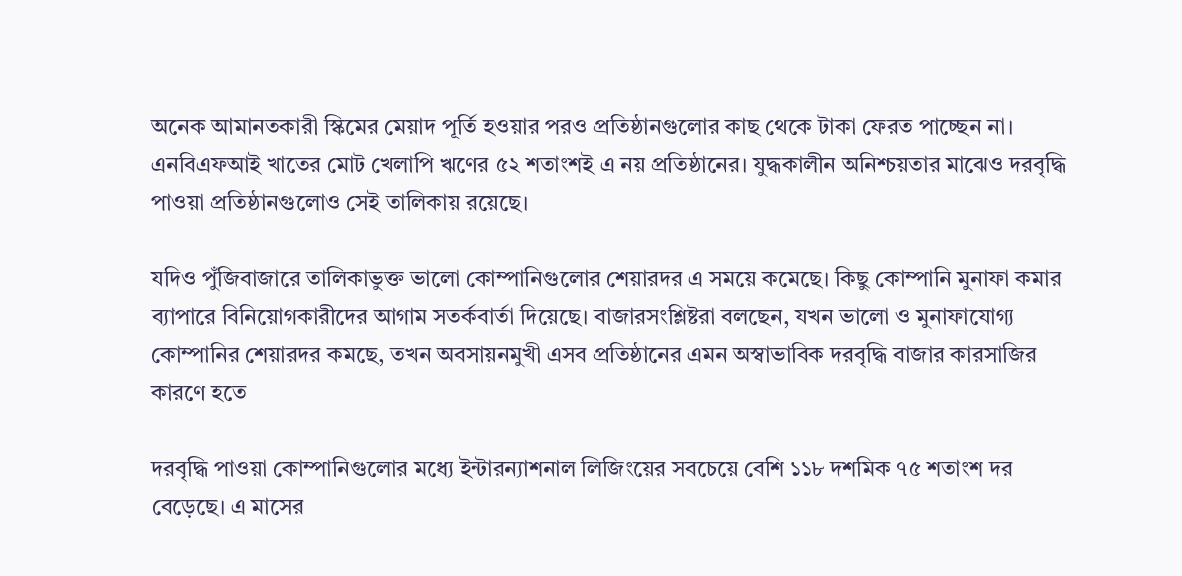অনেক আমানতকারী স্কিমের মেয়াদ পূর্তি হওয়ার পরও প্রতিষ্ঠানগুলোর কাছ থেকে টাকা ফেরত পাচ্ছেন না। এনবিএফআই খাতের মোট খেলাপি ঋণের ৫২ শতাংশই এ নয় প্রতিষ্ঠানের। যুদ্ধকালীন অনিশ্চয়তার মাঝেও দরবৃদ্ধি পাওয়া প্রতিষ্ঠানগুলোও সেই তালিকায় রয়েছে।

যদিও পুঁজিবাজারে তালিকাভুক্ত ভালো কোম্পানিগুলোর শেয়ারদর এ সময়ে কমেছে। কিছু কোম্পানি মুনাফা কমার ব্যাপারে বিনিয়োগকারীদের আগাম সতর্কবার্তা দিয়েছে। বাজারসংশ্লিষ্টরা বলছেন, যখন ভালো ও মুনাফাযোগ্য কোম্পানির শেয়ারদর কমছে, তখন অবসায়নমুখী এসব প্রতিষ্ঠানের এমন অস্বাভাবিক দরবৃদ্ধি বাজার কারসাজির কারণে হতে

দরবৃদ্ধি পাওয়া কোম্পানিগুলোর মধ্যে ইন্টারন্যাশনাল লিজিংয়ের সবচেয়ে বেশি ১১৮ দশমিক ৭৫ শতাংশ দর বেড়েছে। এ মাসের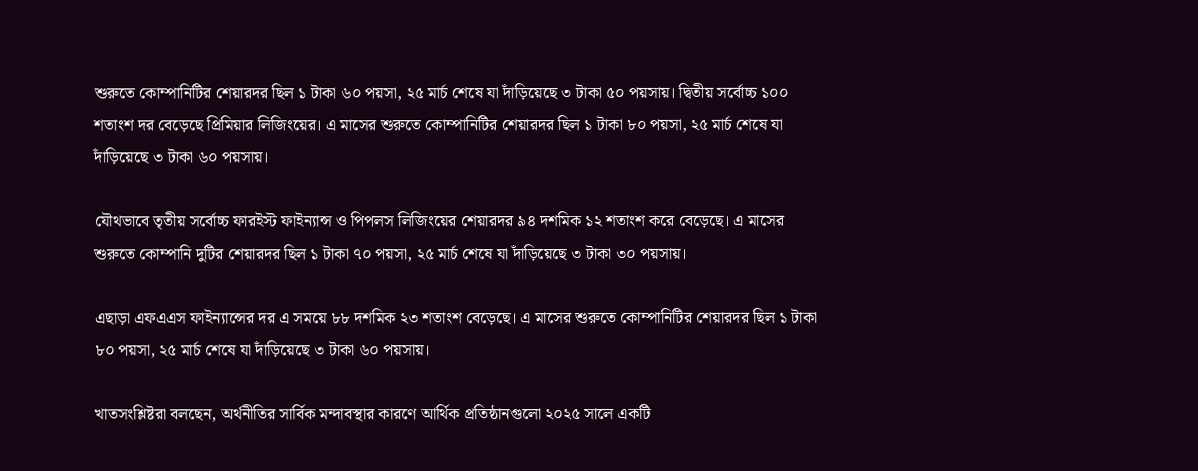শুরুতে কোম্পানিটির শেয়ারদর ছিল ১ টাকা ৬০ পয়সা, ২৫ মার্চ শেষে যা দাঁড়িয়েছে ৩ টাকা ৫০ পয়সায়। দ্বিতীয় সর্বোচ্চ ১০০ শতাংশ দর বেড়েছে প্রিমিয়ার লিজিংয়ের। এ মাসের শুরুতে কোম্পানিটির শেয়ারদর ছিল ১ টাকা ৮০ পয়সা, ২৫ মার্চ শেষে যা দাঁড়িয়েছে ৩ টাকা ৬০ পয়সায়।

যৌথভাবে তৃতীয় সর্বোচ্চ ফারইস্ট ফাইন্যান্স ও পিপলস লিজিংয়ের শেয়ারদর ৯৪ দশমিক ১২ শতাংশ করে বেড়েছে। এ মাসের শুরুতে কোম্পানি দুটির শেয়ারদর ছিল ১ টাকা ৭০ পয়সা, ২৫ মার্চ শেষে যা দাঁড়িয়েছে ৩ টাকা ৩০ পয়সায়।

এছাড়া এফএএস ফাইন্যান্সের দর এ সময়ে ৮৮ দশমিক ২৩ শতাংশ বেড়েছে। এ মাসের শুরুতে কোম্পানিটির শেয়ারদর ছিল ১ টাকা ৮০ পয়সা, ২৫ মার্চ শেষে যা দাঁড়িয়েছে ৩ টাকা ৬০ পয়সায়।

খাতসংশ্লিষ্টরা বলছেন, অর্থনীতির সার্বিক মন্দাবস্থার কারণে আর্থিক প্রতিষ্ঠানগুলো ২০২৫ সালে একটি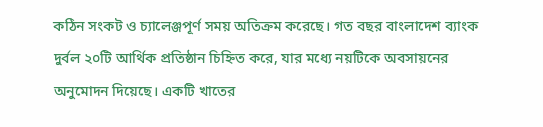কঠিন সংকট ও চ্যালেঞ্জপূর্ণ সময় অতিক্রম করেছে। গত বছর বাংলাদেশ ব্যাংক দুর্বল ২০টি আর্থিক প্রতিষ্ঠান চিহ্নিত করে, যার মধ্যে নয়টিকে অবসায়নের অনুমোদন দিয়েছে। একটি খাতের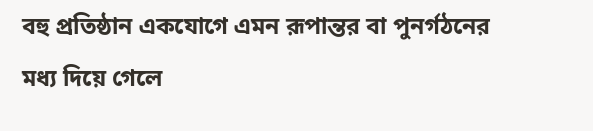বহু প্রতিষ্ঠান একযোগে এমন রূপান্তর বা পুনর্গঠনের মধ্য দিয়ে গেলে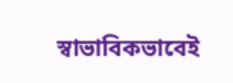স্বাভাবিকভাবেই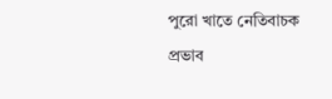পুরো খাতে নেতিবাচক প্রভাব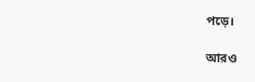পড়ে।

আরও